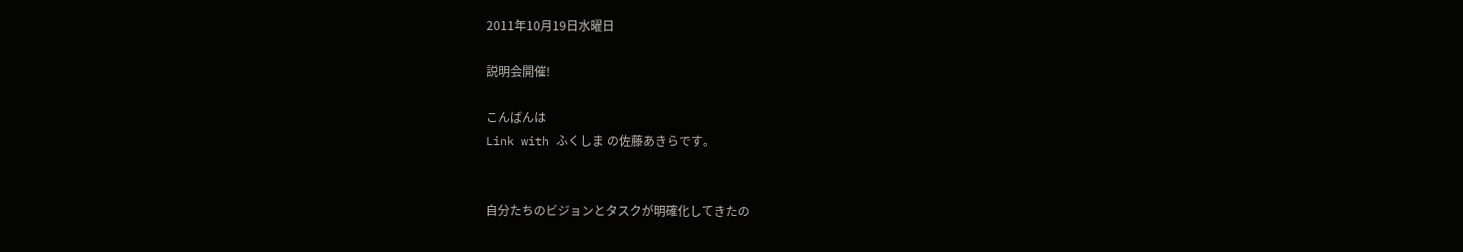2011年10月19日水曜日

説明会開催!

こんばんは
Link with ふくしま の佐藤あきらです。


自分たちのビジョンとタスクが明確化してきたの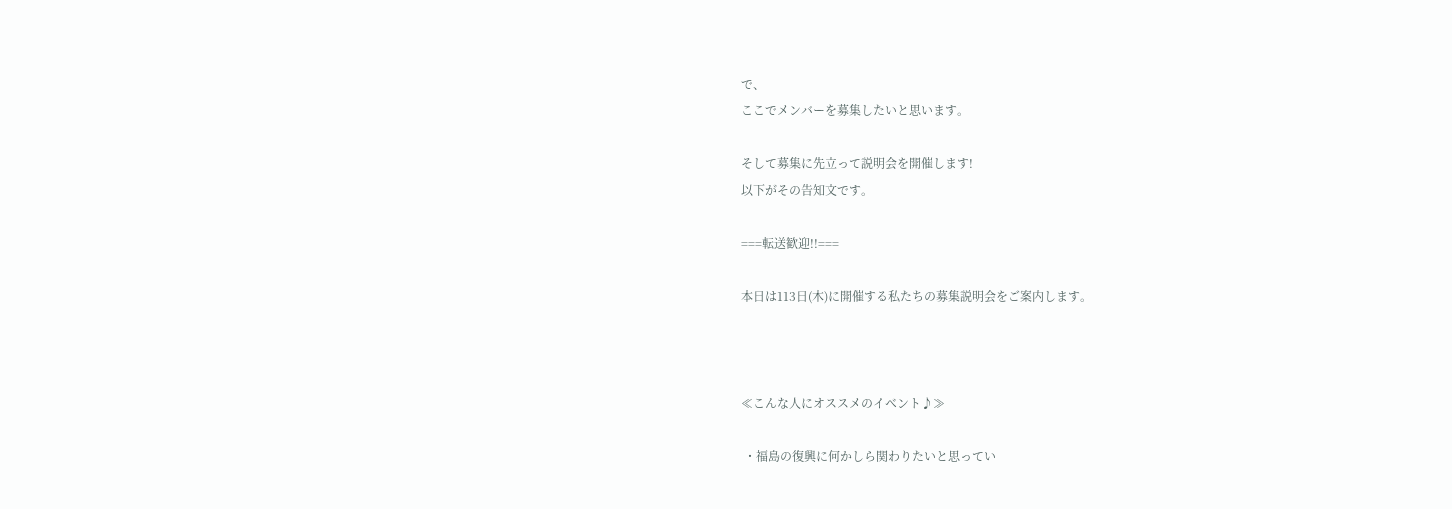で、
ここでメンバーを募集したいと思います。

そして募集に先立って説明会を開催します!
以下がその告知文です。

===転送歓迎!!===

本日は113日(木)に開催する私たちの募集説明会をご案内します。



≪こんな人にオススメのイベント♪≫

 ・福島の復興に何かしら関わりたいと思ってい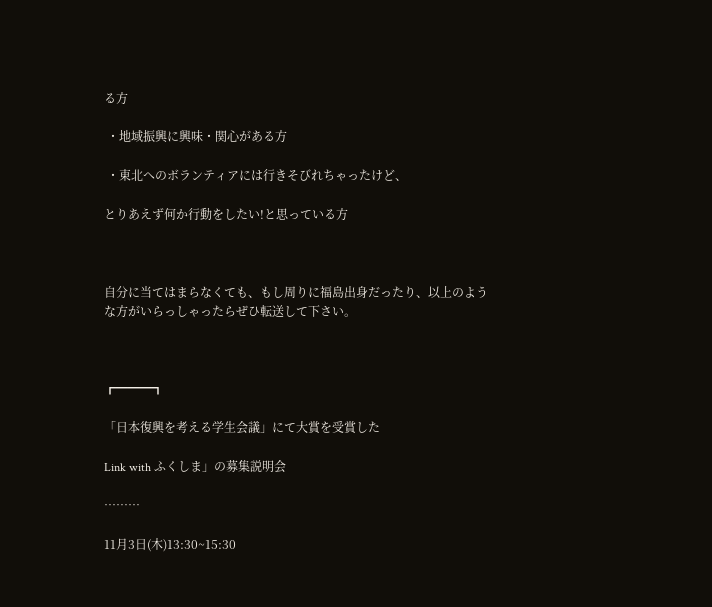る方

 ・地域振興に興味・関心がある方

 ・東北へのボランティアには行きそびれちゃったけど、

とりあえず何か行動をしたい!と思っている方



自分に当てはまらなくても、もし周りに福島出身だったり、以上のような方がいらっしゃったらぜひ転送して下さい。



┏━━━┓

「日本復興を考える学生会議」にて大賞を受賞した

Link with ふくしま」の募集説明会

………

11月3日(木)13:30~15:30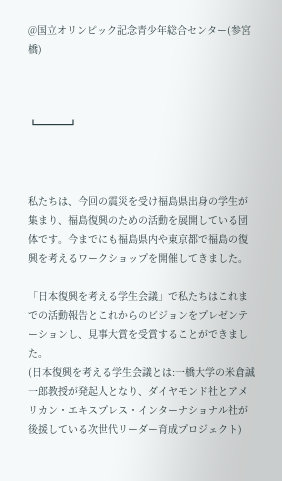@国立オリンピック記念青少年総合センター(参宮橋)



┗━━━┛



私たちは、今回の震災を受け福島県出身の学生が集まり、福島復興のための活動を展開している団体です。今までにも福島県内や東京都で福島の復興を考えるワークショップを開催してきました。

「日本復興を考える学生会議」で私たちはこれまでの活動報告とこれからのビジョンをプレゼンテーションし、見事大賞を受賞することができました。
(日本復興を考える学生会議とは:一橋大学の米倉誠一郎教授が発起人となり、ダイヤモンド社とアメリカン・エキスプレス・インターナショナル社が後援している次世代リーダー育成プロジェクト)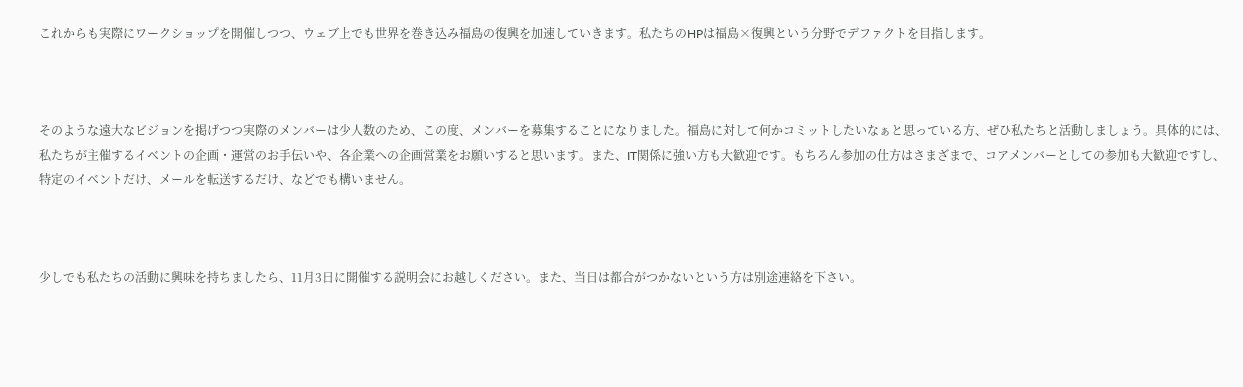これからも実際にワークショップを開催しつつ、ウェブ上でも世界を巻き込み福島の復興を加速していきます。私たちのHPは福島×復興という分野でデファクトを目指します。



そのような遠大なビジョンを掲げつつ実際のメンバーは少人数のため、この度、メンバーを募集することになりました。福島に対して何かコミットしたいなぁと思っている方、ぜひ私たちと活動しましょう。具体的には、私たちが主催するイベントの企画・運営のお手伝いや、各企業への企画営業をお願いすると思います。また、IT関係に強い方も大歓迎です。もちろん参加の仕方はさまざまで、コアメンバーとしての参加も大歓迎ですし、特定のイベントだけ、メールを転送するだけ、などでも構いません。



少しでも私たちの活動に興味を持ちましたら、11月3日に開催する説明会にお越しください。また、当日は都合がつかないという方は別途連絡を下さい。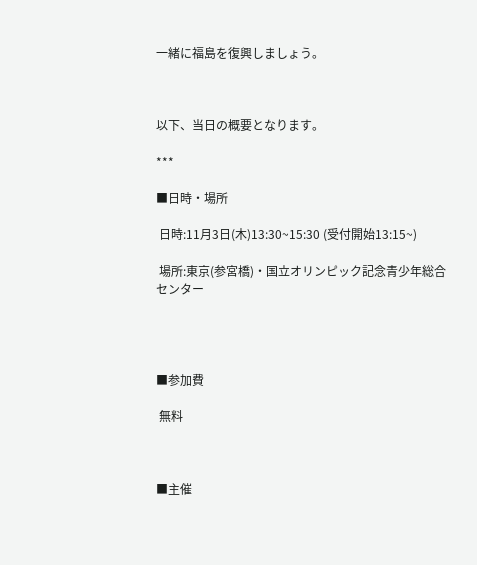一緒に福島を復興しましょう。



以下、当日の概要となります。

***

■日時・場所

 日時:11月3日(木)13:30~15:30 (受付開始13:15~)

 場所:東京(参宮橋)・国立オリンピック記念青少年総合センター




■参加費

 無料



■主催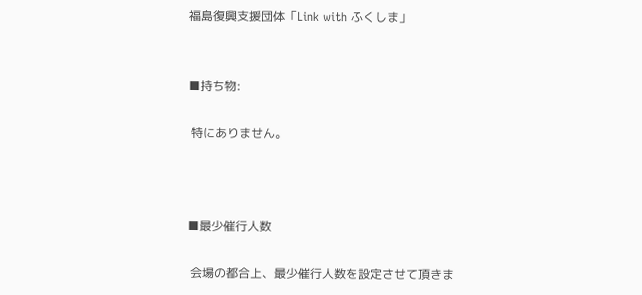福島復興支援団体「Link with ふくしま」


■持ち物:

 特にありません。



■最少催行人数

 会場の都合上、最少催行人数を設定させて頂きま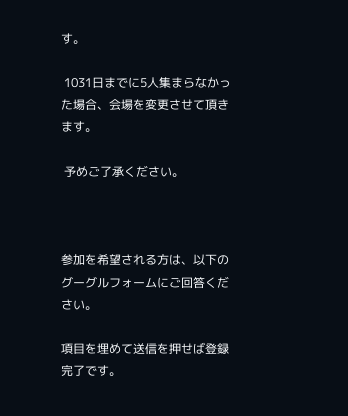す。

 1031日までに5人集まらなかった場合、会場を変更させて頂きます。

 予めご了承ください。



参加を希望される方は、以下のグーグルフォームにご回答ください。

項目を埋めて送信を押せば登録完了です。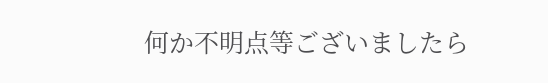何か不明点等ございましたら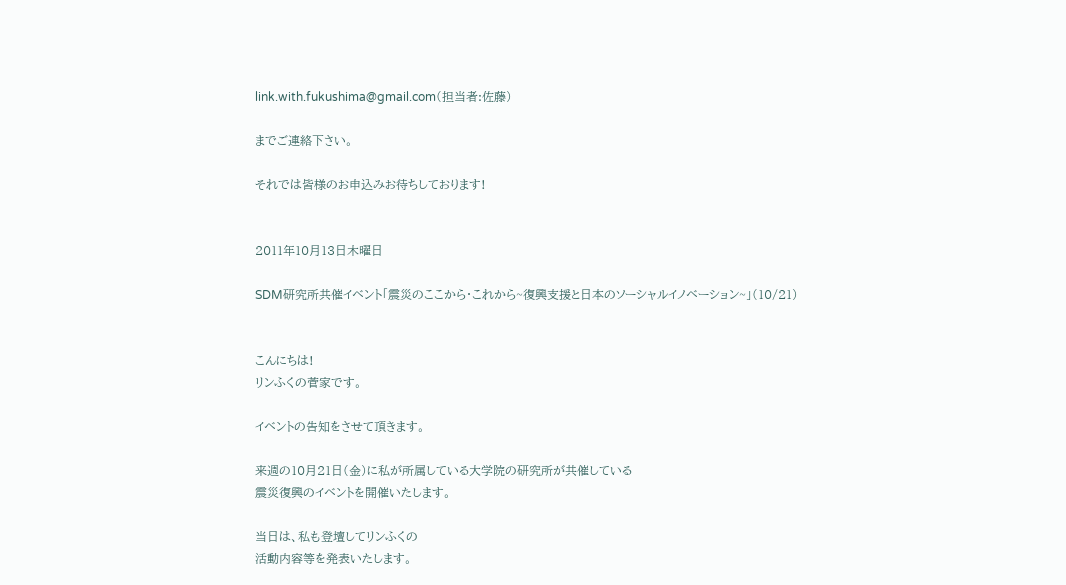link.with.fukushima@gmail.com(担当者:佐藤)

までご連絡下さい。

それでは皆様のお申込みお待ちしております!


2011年10月13日木曜日

SDM研究所共催イベント「震災のここから・これから~復興支援と日本のソーシャルイノベーション~」(10/21)


こんにちは!
リンふくの菅家です。

イベントの告知をさせて頂きます。

来週の10月21日(金)に私が所属している大学院の研究所が共催している
震災復興のイベントを開催いたします。

当日は、私も登壇してリンふくの
活動内容等を発表いたします。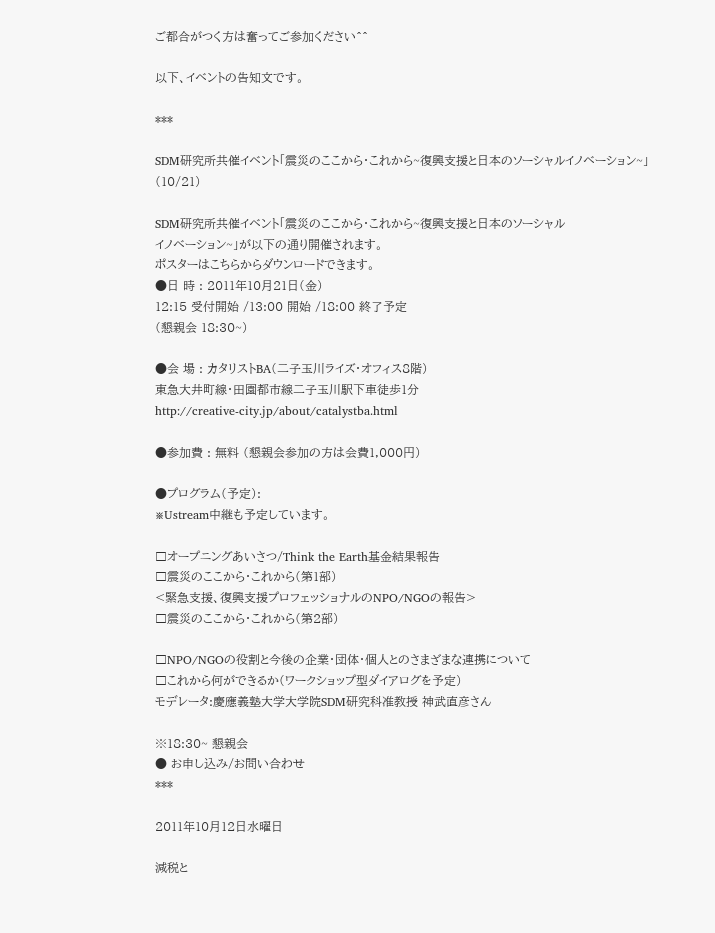ご都合がつく方は奮ってご参加ください^^

以下、イベントの告知文です。

***

SDM研究所共催イベント「震災のここから・これから~復興支援と日本のソーシャルイノベーション~」(10/21)

SDM研究所共催イベント「震災のここから・これから~復興支援と日本のソーシャル
イノベーション~」が以下の通り開催されます。
ポスターはこちらからダウンロードできます。
●日 時 : 2011年10月21日(金)
12:15 受付開始 /13:00 開始 /18:00 終了予定
(懇親会 18:30~)

●会 場 : カタリストBA(二子玉川ライズ・オフィス8階)
東急大井町線・田園都市線二子玉川駅下車徒歩1分
http://creative-city.jp/about/catalystba.html

●参加費 : 無料 (懇親会参加の方は会費1,000円)

●プログラム(予定):
※Ustream中継も予定しています。

□オープニングあいさつ/Think the Earth基金結果報告
□震災のここから・これから(第1部)
<緊急支援、復興支援プロフェッショナルのNPO/NGOの報告>
□震災のここから・これから(第2部)

□NPO/NGOの役割と今後の企業・団体・個人とのさまざまな連携について
□これから何ができるか(ワークショップ型ダイアログを予定)
モデレータ:慶應義塾大学大学院SDM研究科准教授 神武直彦さん

※18:30~ 懇親会
● お申し込み/お問い合わせ
***

2011年10月12日水曜日

減税と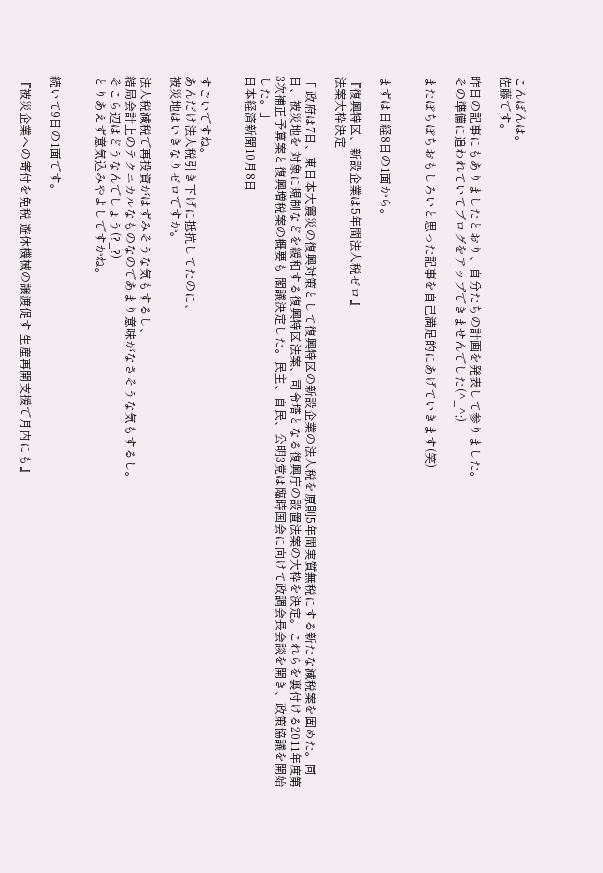こんばんは。
佐藤です。

昨日の記事にもありましたとおり、自分たちの計画を発表して参りました。
その準備に追われていてブログをアップできませんでした(^_^;)

またぼちぼちおもしろいと思った記事を自己満足的にあげていきます(笑)


まずは日経8日の1面から。

『復興特区、新設企業は5年間法人税ゼロ』
法案大枠決定

「 政府は7日、東日本大震災の復興対策として復興特区の新設企業の法人税を原則5年間実質無税にする新たな減税案を固めた。同日、被災地を 対象に規制などを緩和する復興特区法案、司令塔となる復興庁の設置法案の大枠を決定。これらを裏付ける2011年度第3次補正予算案と復興増税案の概要も 閣議決定した。民主、自民、公明3党は臨時国会に向けて政調会長会談を開き、政策協議を開始した。」
日本経済新聞10月8日


すごいですね。
あんだけ法人税引き下げに抵抗してたのに、
被災地はいきなりゼロですか。

法人税減税で再投資がはずみそうな気もするし、
結局会計上のテクニカルなものなのであまり意味がなさそうな気もするし。
そこら辺はどうなんでしょう(?_?)
とりあえず意気込みやよしですかね。


続いて9日の1面です。

『被災企業への寄付を免税 遊休機械の譲渡促す 生産再開支援で月内にも』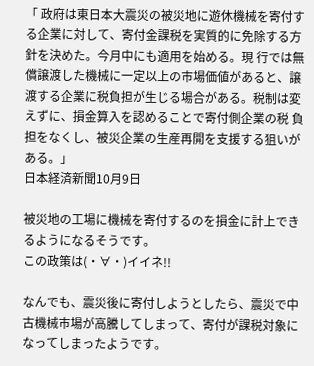「 政府は東日本大震災の被災地に遊休機械を寄付する企業に対して、寄付金課税を実質的に免除する方針を決めた。今月中にも適用を始める。現 行では無償譲渡した機械に一定以上の市場価値があると、譲渡する企業に税負担が生じる場合がある。税制は変えずに、損金算入を認めることで寄付側企業の税 負担をなくし、被災企業の生産再開を支援する狙いがある。」
日本経済新聞10月9日

被災地の工場に機械を寄付するのを損金に計上できるようになるそうです。
この政策は(・∀・)イイネ!!

なんでも、震災後に寄付しようとしたら、震災で中古機械市場が高騰してしまって、寄付が課税対象になってしまったようです。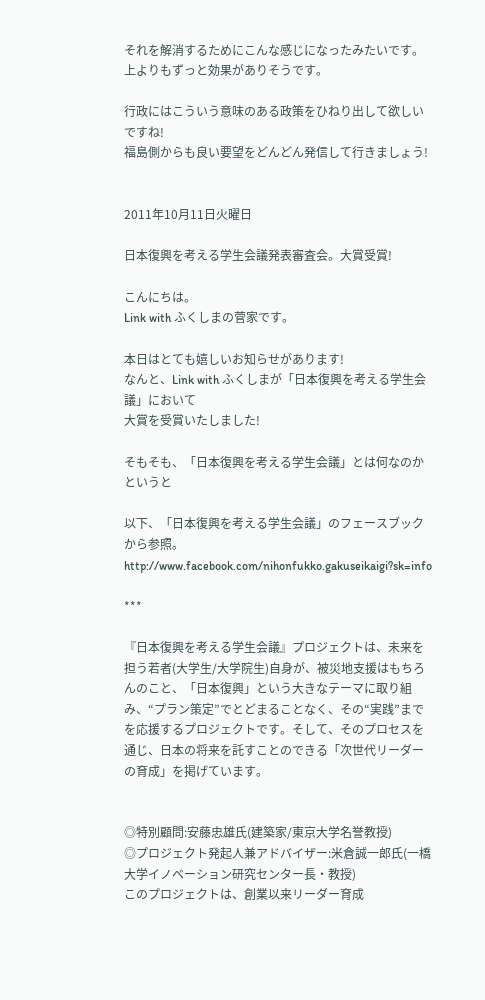それを解消するためにこんな感じになったみたいです。
上よりもずっと効果がありそうです。

行政にはこういう意味のある政策をひねり出して欲しいですね!
福島側からも良い要望をどんどん発信して行きましょう!


2011年10月11日火曜日

日本復興を考える学生会議発表審査会。大賞受賞!

こんにちは。
Link with ふくしまの菅家です。

本日はとても嬉しいお知らせがあります!
なんと、Link with ふくしまが「日本復興を考える学生会議」において
大賞を受賞いたしました!

そもそも、「日本復興を考える学生会議」とは何なのかというと

以下、「日本復興を考える学生会議」のフェースブックから参照。
http://www.facebook.com/nihonfukko.gakuseikaigi?sk=info

***

『日本復興を考える学生会議』プロジェクトは、未来を担う若者(大学生/大学院生)自身が、被災地支援はもちろんのこと、「日本復興」という大きなテーマに取り組み、“プラン策定”でとどまることなく、その“実践”までを応援するプロジェクトです。そして、そのプロセスを通じ、日本の将来を託すことのできる「次世代リーダーの育成」を掲げています。


◎特別顧問:安藤忠雄氏(建築家/東京大学名誉教授)
◎プロジェクト発起人兼アドバイザー:米倉誠一郎氏(一橋大学イノベーション研究センター長・教授)
このプロジェクトは、創業以来リーダー育成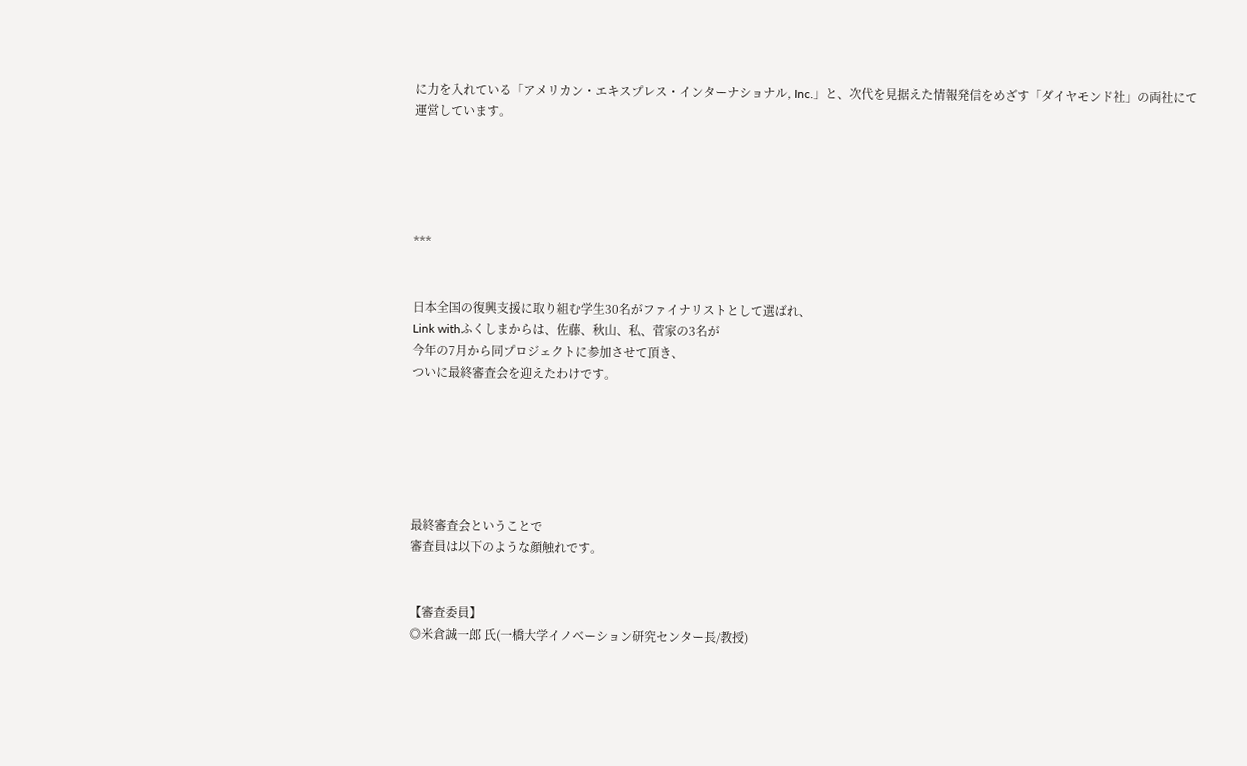に力を入れている「アメリカン・エキスプレス・インターナショナル, Inc.」と、次代を見据えた情報発信をめざす「ダイヤモンド社」の両社にて運営しています。





***


日本全国の復興支援に取り組む学生30名がファイナリストとして選ばれ、
Link withふくしまからは、佐藤、秋山、私、菅家の3名が
今年の7月から同プロジェクトに参加させて頂き、
ついに最終審査会を迎えたわけです。






最終審査会ということで
審査員は以下のような顔触れです。


【審査委員】
◎米倉誠一郎 氏(一橋大学イノベーション研究センター長/教授)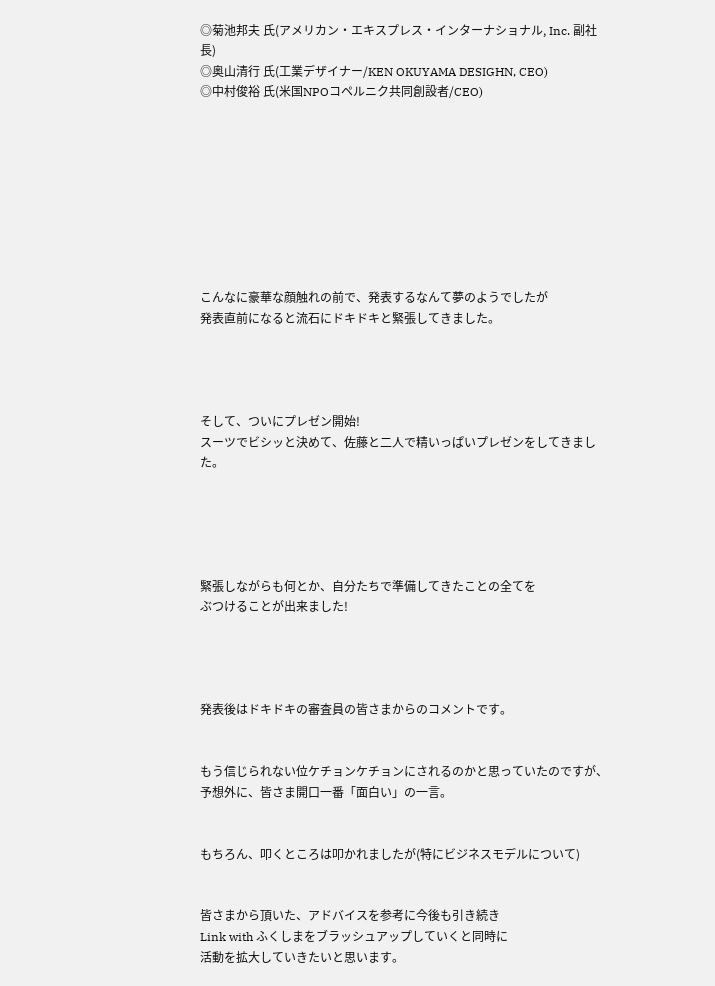◎菊池邦夫 氏(アメリカン・エキスプレス・インターナショナル, Inc. 副社長)
◎奥山清行 氏(工業デザイナー/KEN OKUYAMA DESIGHN, CEO)
◎中村俊裕 氏(米国NPOコペルニク共同創設者/CEO)









こんなに豪華な顔触れの前で、発表するなんて夢のようでしたが
発表直前になると流石にドキドキと緊張してきました。




そして、ついにプレゼン開始!
スーツでビシッと決めて、佐藤と二人で精いっぱいプレゼンをしてきました。





緊張しながらも何とか、自分たちで準備してきたことの全てを
ぶつけることが出来ました!




発表後はドキドキの審査員の皆さまからのコメントです。


もう信じられない位ケチョンケチョンにされるのかと思っていたのですが、
予想外に、皆さま開口一番「面白い」の一言。


もちろん、叩くところは叩かれましたが(特にビジネスモデルについて)


皆さまから頂いた、アドバイスを参考に今後も引き続き
Link with ふくしまをブラッシュアップしていくと同時に
活動を拡大していきたいと思います。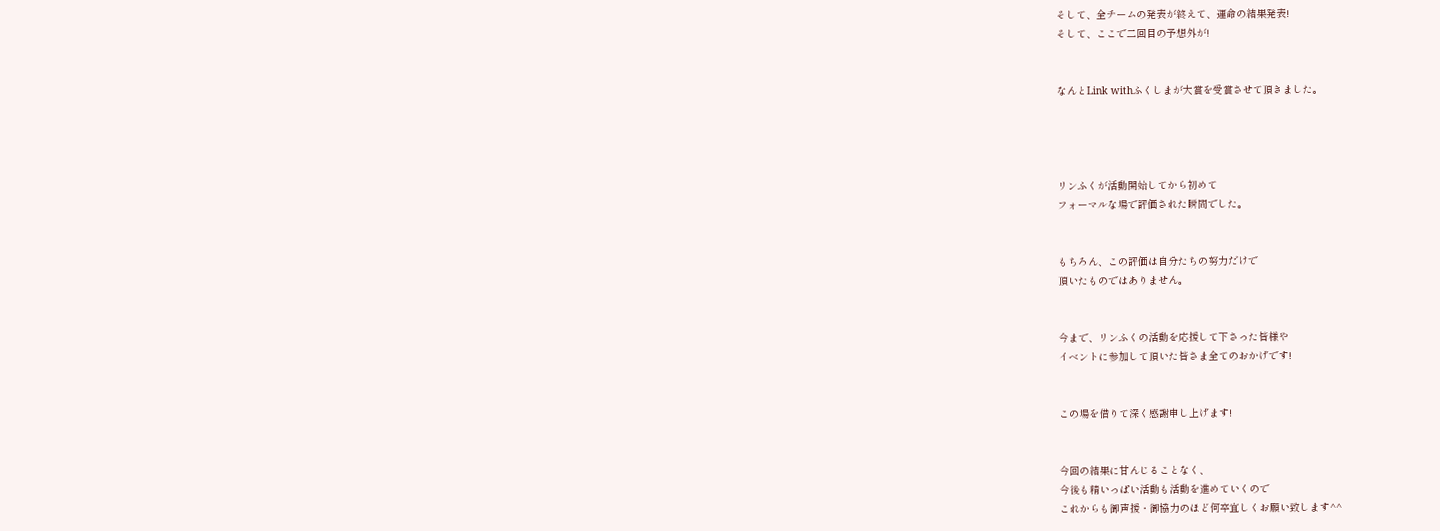そして、全チームの発表が終えて、運命の結果発表!
そして、ここで二回目の予想外が!


なんとLink withふくしまが大賞を受賞させて頂きました。




リンふくが活動開始してから初めて
フォーマルな場で評価された瞬間でした。


もちろん、この評価は自分たちの努力だけで
頂いたものではありません。


今まで、リンふくの活動を応援して下さった皆様や
イベントに参加して頂いた皆さま全てのおかげです!


この場を借りて深く感謝申し上げます!


今回の結果に甘んじることなく、
今後も精いっぱい活動も活動を進めていくので
これからも御声援・御協力のほど何卒宜しくお願い致します^^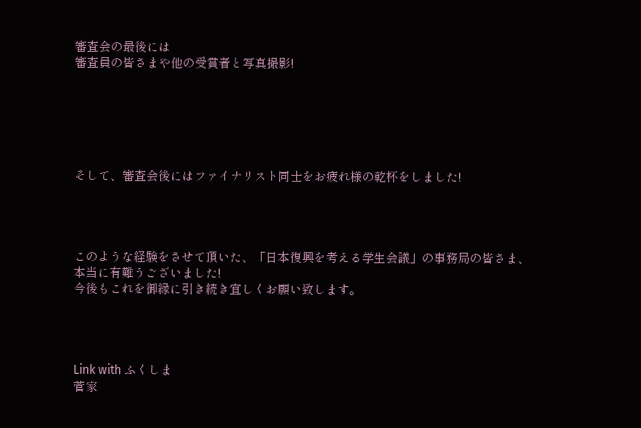審査会の最後には
審査員の皆さまや他の受賞者と写真撮影!






そして、審査会後にはファイナリスト同士をお疲れ様の乾杯をしました!




このような経験をさせて頂いた、「日本復興を考える学生会議」の事務局の皆さま、
本当に有難うございました!
今後もこれを御縁に引き続き宜しくお願い致します。




Link with ふくしま
菅家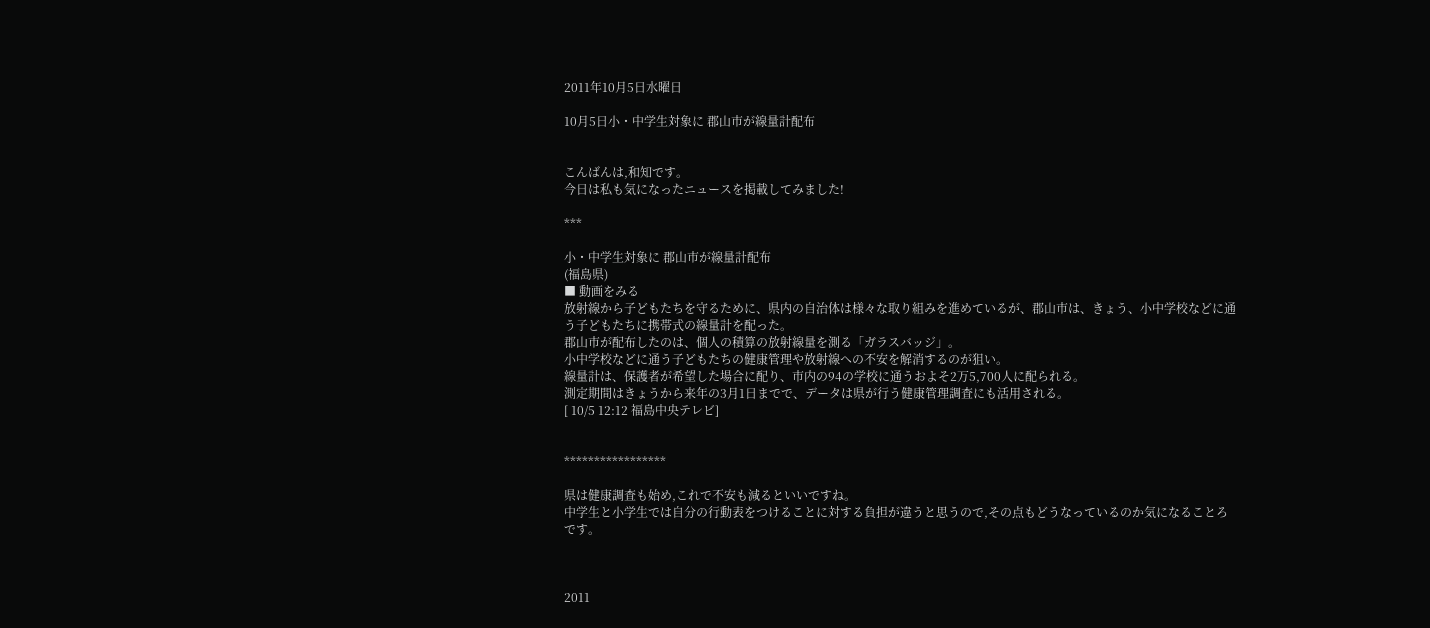2011年10月5日水曜日

10月5日小・中学生対象に 郡山市が線量計配布


こんばんは,和知です。
今日は私も気になったニュースを掲載してみました!

***

小・中学生対象に 郡山市が線量計配布
(福島県)
■ 動画をみる
放射線から子どもたちを守るために、県内の自治体は様々な取り組みを進めているが、郡山市は、きょう、小中学校などに通う子どもたちに携帯式の線量計を配った。
郡山市が配布したのは、個人の積算の放射線量を測る「ガラスバッジ」。
小中学校などに通う子どもたちの健康管理や放射線への不安を解消するのが狙い。
線量計は、保護者が希望した場合に配り、市内の94の学校に通うおよそ2万5,700人に配られる。
測定期間はきょうから来年の3月1日までで、データは県が行う健康管理調査にも活用される。
[ 10/5 12:12 福島中央テレビ]


*****************

県は健康調査も始め,これで不安も減るといいですね。
中学生と小学生では自分の行動表をつけることに対する負担が違うと思うので,その点もどうなっているのか気になることろです。



2011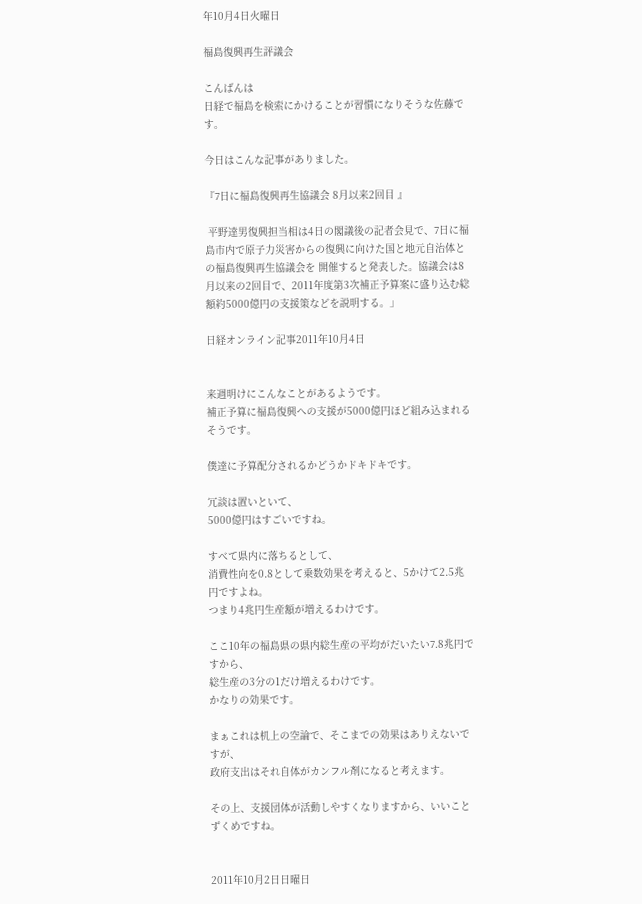年10月4日火曜日

福島復興再生評議会

こんばんは
日経で福島を検索にかけることが習慣になりそうな佐藤です。

今日はこんな記事がありました。

『7日に福島復興再生協議会 8月以来2回目 』

 平野達男復興担当相は4日の閣議後の記者会見で、7日に福島市内で原子力災害からの復興に向けた国と地元自治体との福島復興再生協議会を 開催すると発表した。協議会は8月以来の2回目で、2011年度第3次補正予算案に盛り込む総額約5000億円の支援策などを説明する。」

日経オンライン記事2011年10月4日


来週明けにこんなことがあるようです。
補正予算に福島復興への支援が5000億円ほど組み込まれるそうです。

僕達に予算配分されるかどうかドキドキです。

冗談は置いといて、
5000億円はすごいですね。

すべて県内に落ちるとして、
消費性向を0.8として乗数効果を考えると、5かけて2.5兆円ですよね。
つまり4兆円生産額が増えるわけです。

ここ10年の福島県の県内総生産の平均がだいたい7.8兆円ですから、
総生産の3分の1だけ増えるわけです。
かなりの効果です。

まぁこれは机上の空論で、そこまでの効果はありえないですが、
政府支出はそれ自体がカンフル剤になると考えます。

その上、支援団体が活動しやすくなりますから、いいことずくめですね。


2011年10月2日日曜日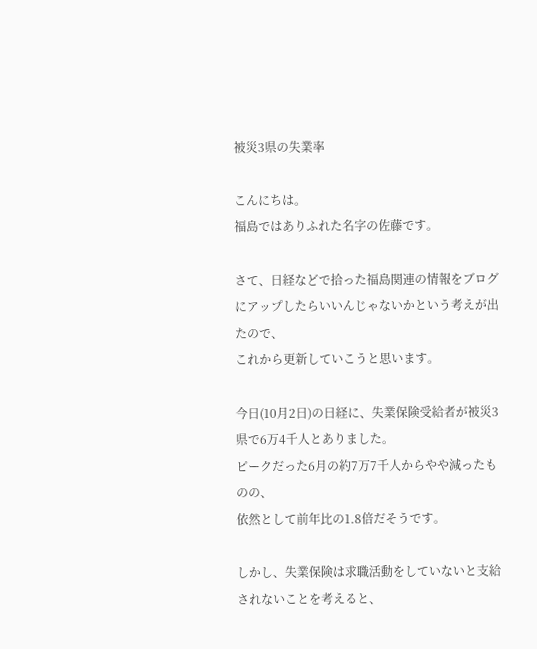被災3県の失業率

こんにちは。
福島ではありふれた名字の佐藤です。

さて、日経などで拾った福島関連の情報をブログにアップしたらいいんじゃないかという考えが出たので、
これから更新していこうと思います。

今日(10月2日)の日経に、失業保険受給者が被災3県で6万4千人とありました。
ピークだった6月の約7万7千人からやや減ったものの、
依然として前年比の1.8倍だそうです。

しかし、失業保険は求職活動をしていないと支給されないことを考えると、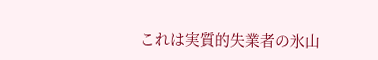これは実質的失業者の氷山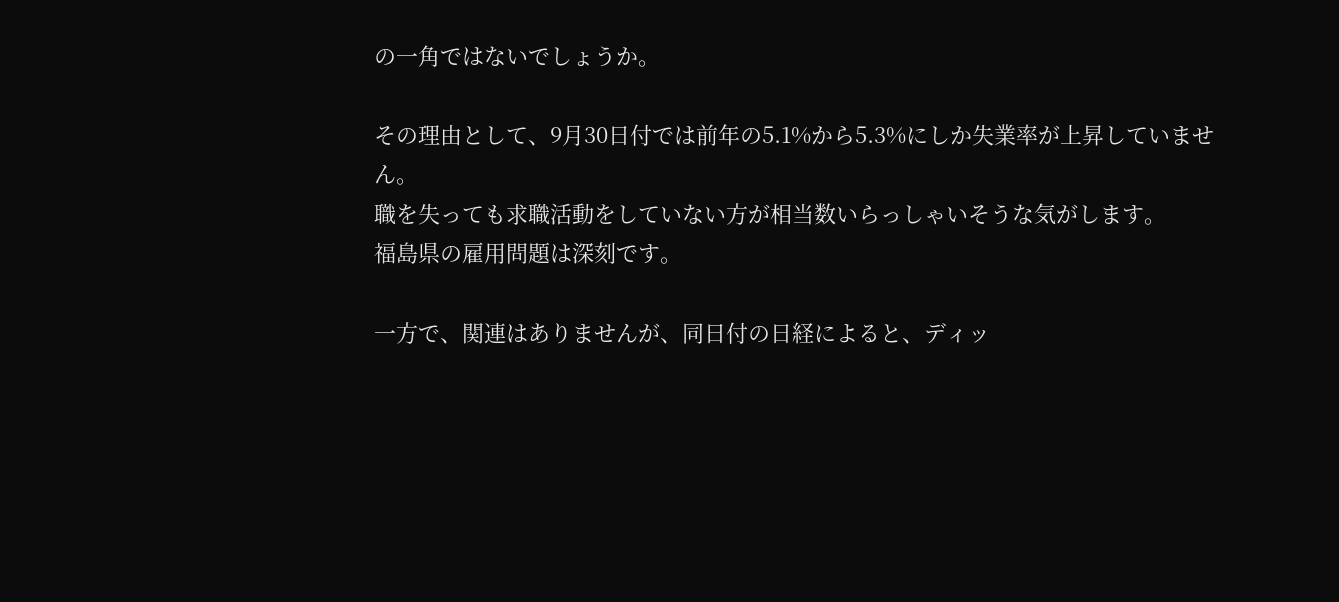の一角ではないでしょうか。

その理由として、9月30日付では前年の5.1%から5.3%にしか失業率が上昇していません。
職を失っても求職活動をしていない方が相当数いらっしゃいそうな気がします。
福島県の雇用問題は深刻です。

一方で、関連はありませんが、同日付の日経によると、ディッ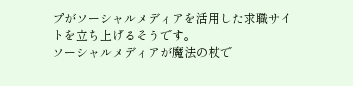プがソーシャルメディアを活用した求職サイトを立ち上げるそうです。
ソーシャルメディアが魔法の杖で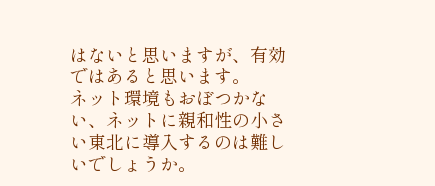はないと思いますが、有効ではあると思います。
ネット環境もおぼつかない、ネットに親和性の小さい東北に導入するのは難しいでしょうか。